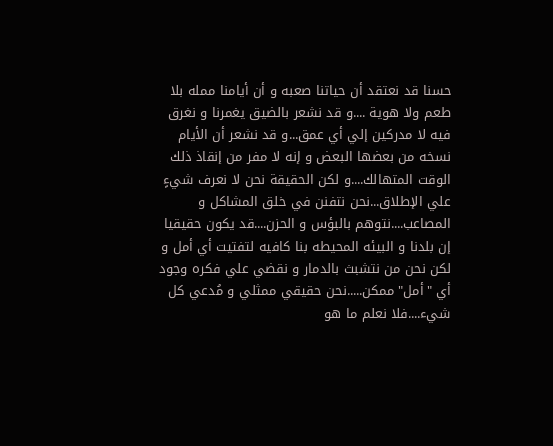حسنا قد نعتقد أن حياتنا صعبه و أن أيامنا ممله بلا طعم ولا هوية ....و قد نشعر بالضيق يغمرنا و نغرق فيه لا مدركين إلي أي عمق...و قد نشعر أن الأيام نسخه من بعضها البعض و إنه لا مفر من إنقاذ ذلك الوقت المتهالك....و لكن الحقيقة نحن لا نعرف شيءٍ علي الإطلاق...نحن نتفنن في خلق المشاكل و المصاعب....نتوهم بالبؤس و الحزن....قد يكون حقيقيا إن بلدنا و البيئه المحيطه بنا كافيه لتفتيت أي أمل و لكن نحن من نتشبث بالدمار و نقضي علي فكره وجود أي "أمل" ممكن.....نحن حقيقي ممثلي و مُدعي كل شيء....فلا نعلم ما هو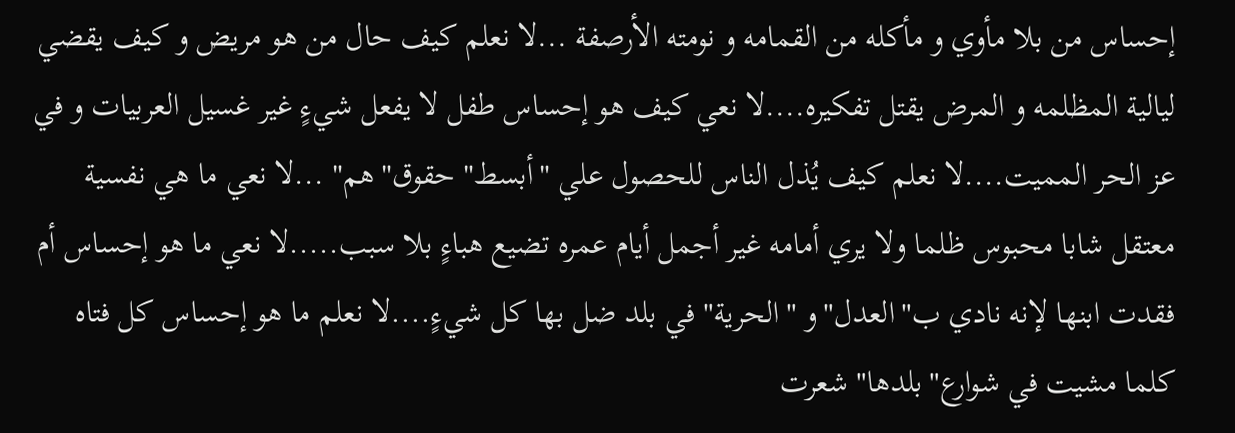إحساس من بلا مأوي و مأكله من القمامه و نومته الأرصفة ...لا نعلم كيف حال من هو مريض و كيف يقضي ليالية المظلمه و المرض يقتل تفكيره....لا نعي كيف هو إحساس طفل لا يفعل شيءٍ غير غسيل العربيات و في عز الحر المميت....لا نعلم كيف يُذل الناس للحصول علي "أبسط" حقوق"هم" ...لا نعي ما هي نفسية معتقل شابا محبوس ظلما ولا يري أمامه غير أجمل أيام عمره تضيع هباءٍ بلا سبب.....لا نعي ما هو إحساس أم فقدت ابنها لإنه نادي ب"العدل"و "الحرية" في بلد ضل بها كل شيءٍ....لا نعلم ما هو إحساس كل فتاه كلما مشيت في شوارع"بلدها" شعرت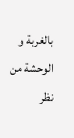بالغربة و الوحشة من نظر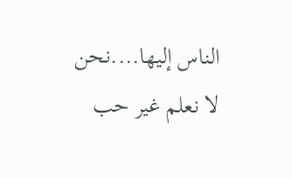الناس إليها....نحن لا نعلم غير حب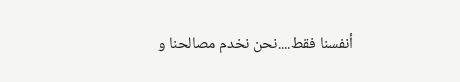أنفسنا فقط....نحن نخدم مصالحنا و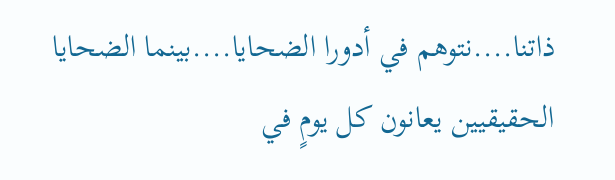ذاتنا....نتوهم في أدورا الضحايا....بينما الضحايا الحقيقيين يعانون كل يومٍ في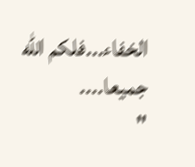الخفاء...فلكم الله جميعا....
"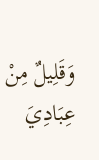وَقَلِيلٌ مِنْ عِبَادِيَ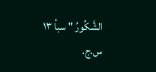الشَّكُورُ " سبأ ١٣
س.ج.